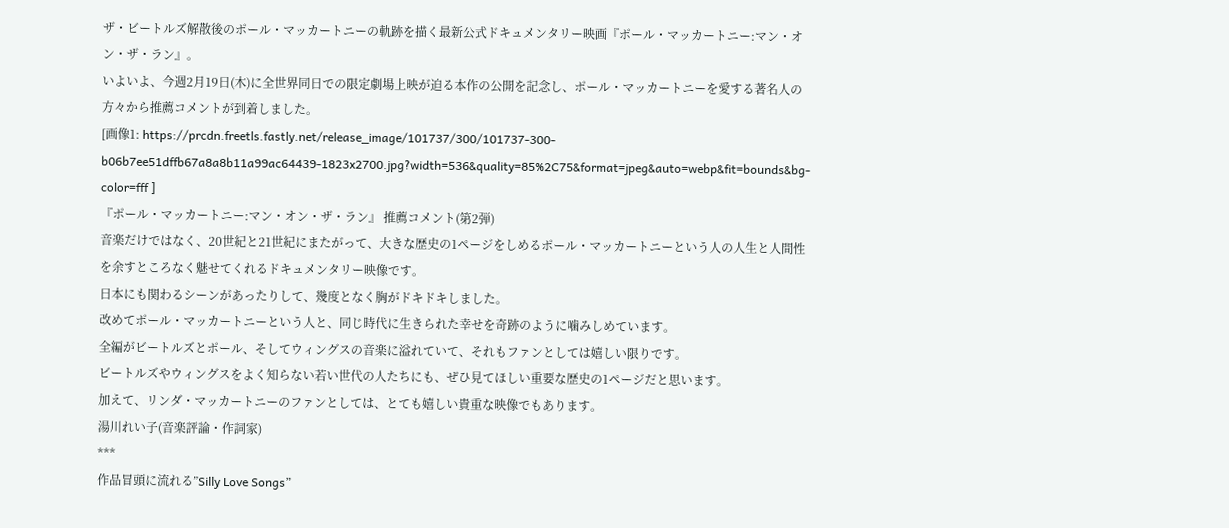ザ・ビートルズ解散後のポール・マッカートニーの軌跡を描く最新公式ドキュメンタリー映画『ポール・マッカートニー:マン・オン・ザ・ラン』。
いよいよ、今週2月19日(木)に全世界同日での限定劇場上映が迫る本作の公開を記念し、ポール・マッカートニーを愛する著名人の方々から推薦コメントが到着しました。
[画像1: https://prcdn.freetls.fastly.net/release_image/101737/300/101737-300-b06b7ee51dffb67a8a8b11a99ac64439-1823x2700.jpg?width=536&quality=85%2C75&format=jpeg&auto=webp&fit=bounds&bg-color=fff ]
『ポール・マッカートニー:マン・オン・ザ・ラン』 推薦コメント(第2弾)
音楽だけではなく、20世紀と21世紀にまたがって、大きな歴史の1ページをしめるポール・マッカートニーという人の人生と人間性を余すところなく魅せてくれるドキュメンタリー映像です。
日本にも関わるシーンがあったりして、幾度となく胸がドキドキしました。
改めてポール・マッカートニーという人と、同じ時代に生きられた幸せを奇跡のように噛みしめています。
全編がビートルズとポール、そしてウィングスの音楽に溢れていて、それもファンとしては嬉しい限りです。
ビートルズやウィングスをよく知らない若い世代の人たちにも、ぜひ見てほしい重要な歴史の1ページだと思います。
加えて、リンダ・マッカートニーのファンとしては、とても嬉しい貴重な映像でもあります。
湯川れい子(音楽評論・作詞家)
***
作品冒頭に流れる”Silly Love Songs”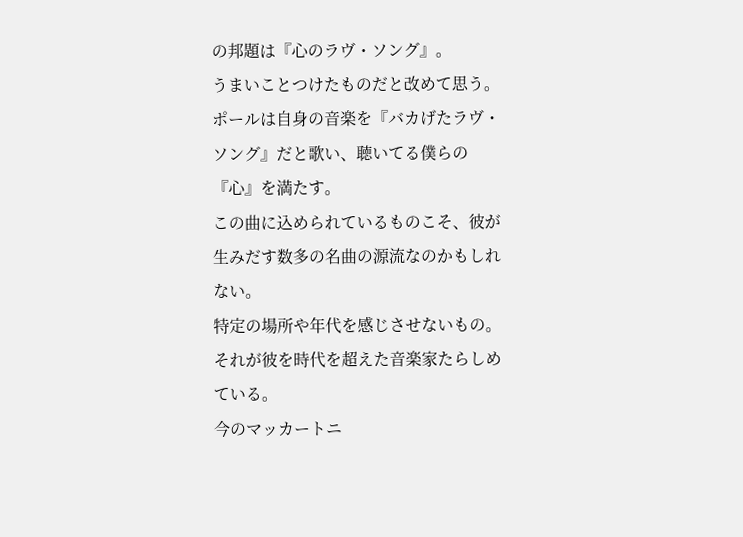の邦題は『心のラヴ・ソング』。
うまいことつけたものだと改めて思う。
ポールは自身の音楽を『バカげたラヴ・ソング』だと歌い、聴いてる僕らの『心』を満たす。
この曲に込められているものこそ、彼が生みだす数多の名曲の源流なのかもしれない。
特定の場所や年代を感じさせないもの。
それが彼を時代を超えた音楽家たらしめている。
今のマッカートニ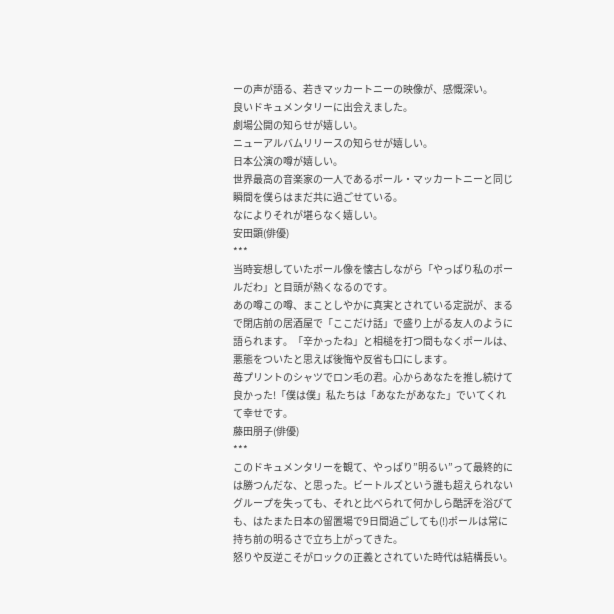ーの声が語る、若きマッカートニーの映像が、感慨深い。
良いドキュメンタリーに出会えました。
劇場公開の知らせが嬉しい。
ニューアルバムリリースの知らせが嬉しい。
日本公演の噂が嬉しい。
世界最高の音楽家の一人であるポール・マッカートニーと同じ瞬間を僕らはまだ共に過ごせている。
なによりそれが堪らなく嬉しい。
安田顕(俳優)
***
当時妄想していたポール像を懐古しながら「やっぱり私のポールだわ」と目頭が熱くなるのです。
あの噂この噂、まことしやかに真実とされている定説が、まるで閉店前の居酒屋で「ここだけ話」で盛り上がる友人のように語られます。「辛かったね」と相槌を打つ間もなくポールは、悪態をついたと思えば後悔や反省も口にします。
苺プリントのシャツでロン毛の君。心からあなたを推し続けて良かった!「僕は僕」私たちは「あなたがあなた」でいてくれて幸せです。
藤田朋子(俳優)
***
このドキュメンタリーを観て、やっぱり”明るい”って最終的には勝つんだな、と思った。ビートルズという誰も超えられないグループを失っても、それと比べられて何かしら酷評を浴びても、はたまた日本の留置場で9日間過ごしても(!)ポールは常に持ち前の明るさで立ち上がってきた。
怒りや反逆こそがロックの正義とされていた時代は結構長い。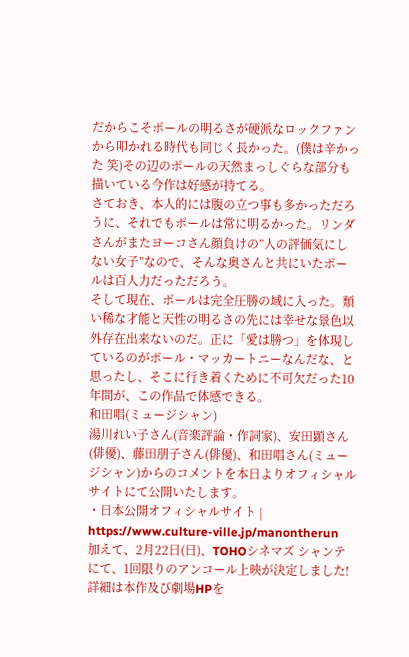だからこそポールの明るさが硬派なロックファンから叩かれる時代も同じく長かった。(僕は辛かった 笑)その辺のポールの天然まっしぐらな部分も描いている今作は好感が持てる。
さておき、本人的には腹の立つ事も多かっただろうに、それでもポールは常に明るかった。リンダさんがまたヨーコさん顔負けの”人の評価気にしない女子”なので、そんな奥さんと共にいたポールは百人力だっただろう。
そして現在、ポールは完全圧勝の域に入った。類い稀な才能と天性の明るさの先には幸せな景色以外存在出来ないのだ。正に「愛は勝つ」を体現しているのがポール・マッカートニーなんだな、と思ったし、そこに行き着くために不可欠だった10年間が、この作品で体感できる。
和田唱(ミュージシャン)
湯川れい子さん(音楽評論・作詞家)、安田顕さん(俳優)、藤田朋子さん(俳優)、和田唱さん(ミュージシャン)からのコメントを本日よりオフィシャルサイトにて公開いたします。
・日本公開オフィシャルサイト | https://www.culture-ville.jp/manontherun
加えて、2月22日(日)、TOHOシネマズ シャンテにて、1回限りのアンコール上映が決定しました!
詳細は本作及び劇場HPを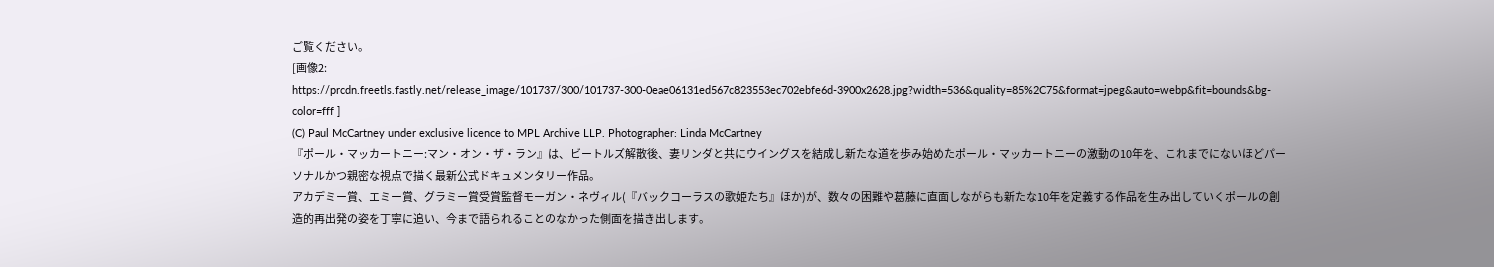ご覧ください。
[画像2: https://prcdn.freetls.fastly.net/release_image/101737/300/101737-300-0eae06131ed567c823553ec702ebfe6d-3900x2628.jpg?width=536&quality=85%2C75&format=jpeg&auto=webp&fit=bounds&bg-color=fff ]
(C) Paul McCartney under exclusive licence to MPL Archive LLP. Photographer: Linda McCartney
『ポール・マッカートニー:マン・オン・ザ・ラン』は、ビートルズ解散後、妻リンダと共にウイングスを結成し新たな道を歩み始めたポール・マッカートニーの激動の10年を、これまでにないほどパーソナルかつ親密な視点で描く最新公式ドキュメンタリー作品。
アカデミー賞、エミー賞、グラミー賞受賞監督モーガン・ネヴィル(『バックコーラスの歌姫たち』ほか)が、数々の困難や葛藤に直面しながらも新たな10年を定義する作品を生み出していくポールの創造的再出発の姿を丁寧に追い、今まで語られることのなかった側面を描き出します。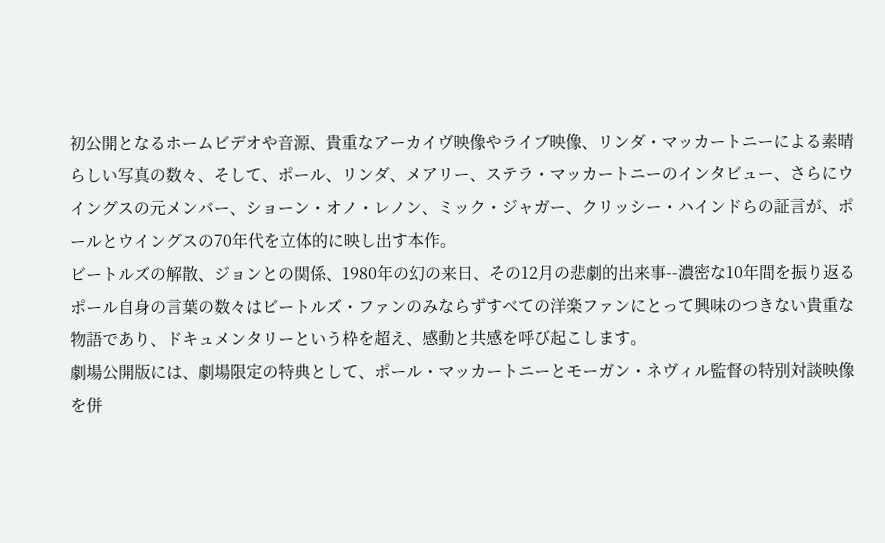初公開となるホームビデオや音源、貴重なアーカイヴ映像やライブ映像、リンダ・マッカートニーによる素晴らしい写真の数々、そして、ポール、リンダ、メアリー、ステラ・マッカートニーのインタビュー、さらにウイングスの元メンバー、ショーン・オノ・レノン、ミック・ジャガー、クリッシー・ハインドらの証言が、ポールとウイングスの70年代を立体的に映し出す本作。
ビートルズの解散、ジョンとの関係、1980年の幻の来日、その12月の悲劇的出来事--濃密な10年間を振り返るポール自身の言葉の数々はビートルズ・ファンのみならずすべての洋楽ファンにとって興味のつきない貴重な物語であり、ドキュメンタリーという枠を超え、感動と共感を呼び起こします。
劇場公開版には、劇場限定の特典として、ポール・マッカートニーとモーガン・ネヴィル監督の特別対談映像を併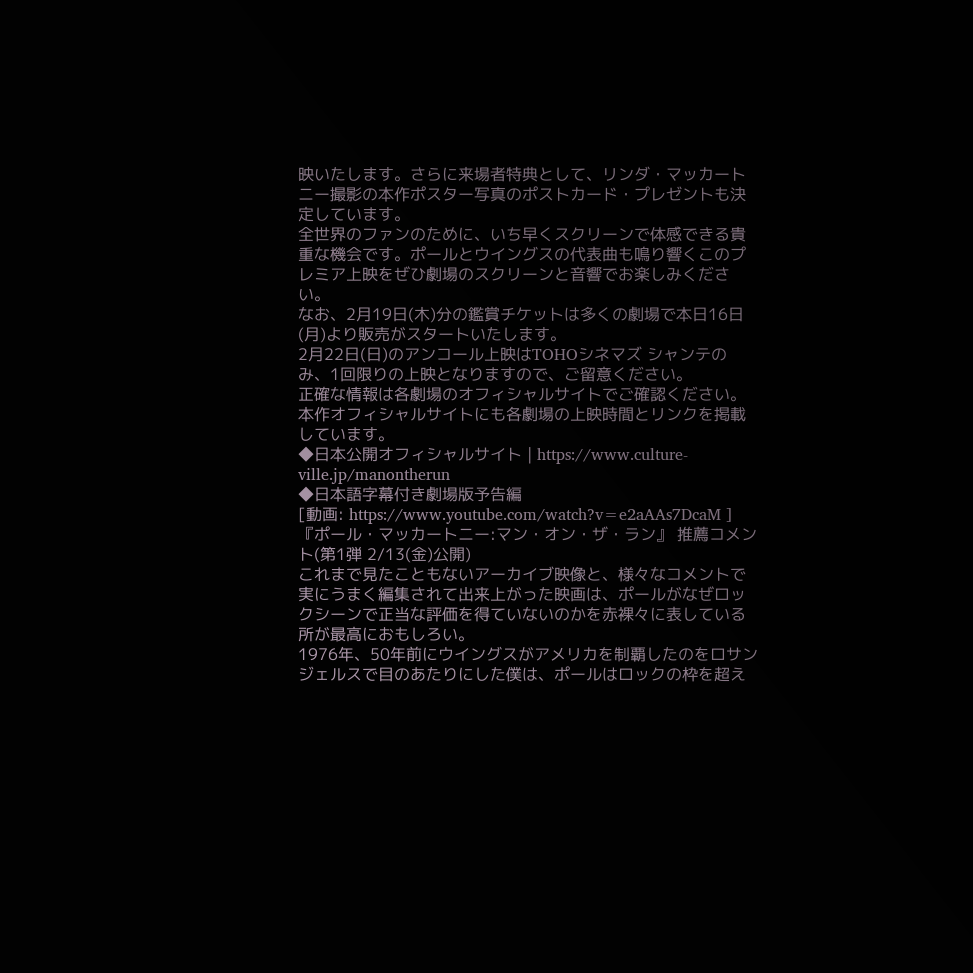映いたします。さらに来場者特典として、リンダ・マッカートニー撮影の本作ポスター写真のポストカード・プレゼントも決定しています。
全世界のファンのために、いち早くスクリーンで体感できる貴重な機会です。ポールとウイングスの代表曲も鳴り響くこのプレミア上映をぜひ劇場のスクリーンと音響でお楽しみください。
なお、2月19日(木)分の鑑賞チケットは多くの劇場で本日16日(月)より販売がスタートいたします。
2月22日(日)のアンコール上映はTOHOシネマズ シャンテのみ、1回限りの上映となりますので、ご留意ください。
正確な情報は各劇場のオフィシャルサイトでご確認ください。本作オフィシャルサイトにも各劇場の上映時間とリンクを掲載しています。
◆日本公開オフィシャルサイト | https://www.culture-ville.jp/manontherun
◆日本語字幕付き劇場版予告編
[動画: https://www.youtube.com/watch?v=e2aAAs7DcaM ]
『ポール・マッカートニー:マン・オン・ザ・ラン』 推薦コメント(第1弾 2/13(金)公開)
これまで見たこともないアーカイブ映像と、様々なコメントで実にうまく編集されて出来上がった映画は、ポールがなぜロックシーンで正当な評価を得ていないのかを赤裸々に表している所が最高におもしろい。
1976年、50年前にウイングスがアメリカを制覇したのをロサンジェルスで目のあたりにした僕は、ポールはロックの枠を超え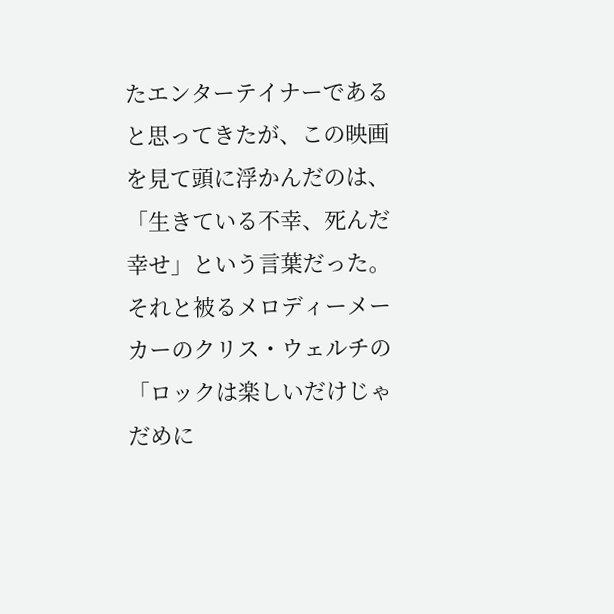たエンターテイナーであると思ってきたが、この映画を見て頭に浮かんだのは、「生きている不幸、死んだ幸せ」という言葉だった。
それと被るメロディーメーカーのクリス・ウェルチの「ロックは楽しいだけじゃだめに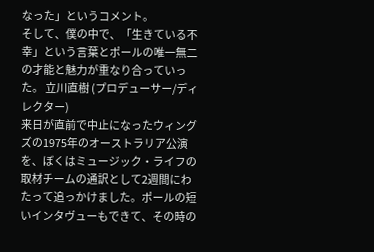なった」というコメント。
そして、僕の中で、「生きている不幸」という言葉とポールの唯一無二の才能と魅力が重なり合っていった。 立川直樹 (プロデューサー/ディレクター)
来日が直前で中止になったウィングズの1975年のオーストラリア公演を、ぼくはミュージック・ライフの取材チームの通訳として2週間にわたって追っかけました。ポールの短いインタヴューもできて、その時の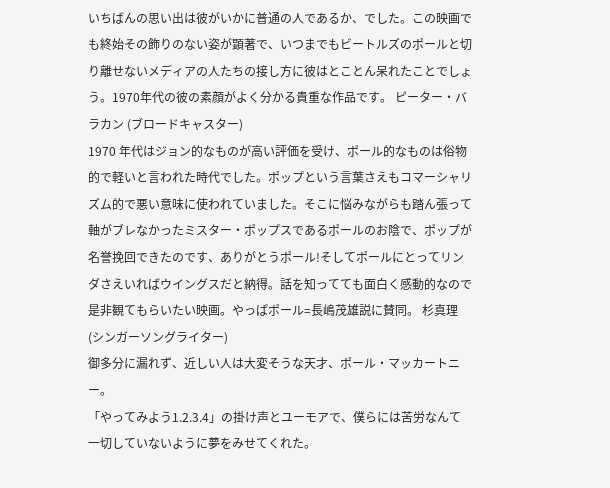いちばんの思い出は彼がいかに普通の人であるか、でした。この映画でも終始その飾りのない姿が顕著で、いつまでもビートルズのポールと切り離せないメディアの人たちの接し方に彼はとことん呆れたことでしょう。1970年代の彼の素顔がよく分かる貴重な作品です。 ピーター・バラカン (ブロードキャスター)
1970 年代はジョン的なものが高い評価を受け、ポール的なものは俗物的で軽いと言われた時代でした。ポップという言葉さえもコマーシャリズム的で悪い意味に使われていました。そこに悩みながらも踏ん張って軸がブレなかったミスター・ポップスであるポールのお陰で、ポップが名誉挽回できたのです、ありがとうポール!そしてポールにとってリンダさえいればウイングスだと納得。話を知ってても面白く感動的なので是非観てもらいたい映画。やっぱポール=長嶋茂雄説に賛同。 杉真理 (シンガーソングライター)
御多分に漏れず、近しい人は大変そうな天才、ポール・マッカートニー。
「やってみよう1.2.3.4」の掛け声とユーモアで、僕らには苦労なんて一切していないように夢をみせてくれた。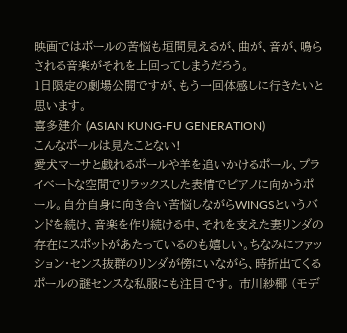映画ではポールの苦悩も垣間見えるが、曲が、音が、鳴らされる音楽がそれを上回ってしまうだろう。
1日限定の劇場公開ですが、もう一回体感しに行きたいと思います。
喜多建介 (ASIAN KUNG-FU GENERATION)
こんなポールは見たことない!
愛犬マーサと戯れるポールや羊を追いかけるポール、プライベートな空間でリラックスした表情でピアノに向かうポール。自分自身に向き合い苦悩しながらWINGSというバンドを続け、音楽を作り続ける中、それを支えた妻リンダの存在にスポットがあたっているのも嬉しい。ちなみにファッション・センス抜群のリンダが傍にいながら、時折出てくるポールの謎センスな私服にも注目です。 市川紗椰 (モデ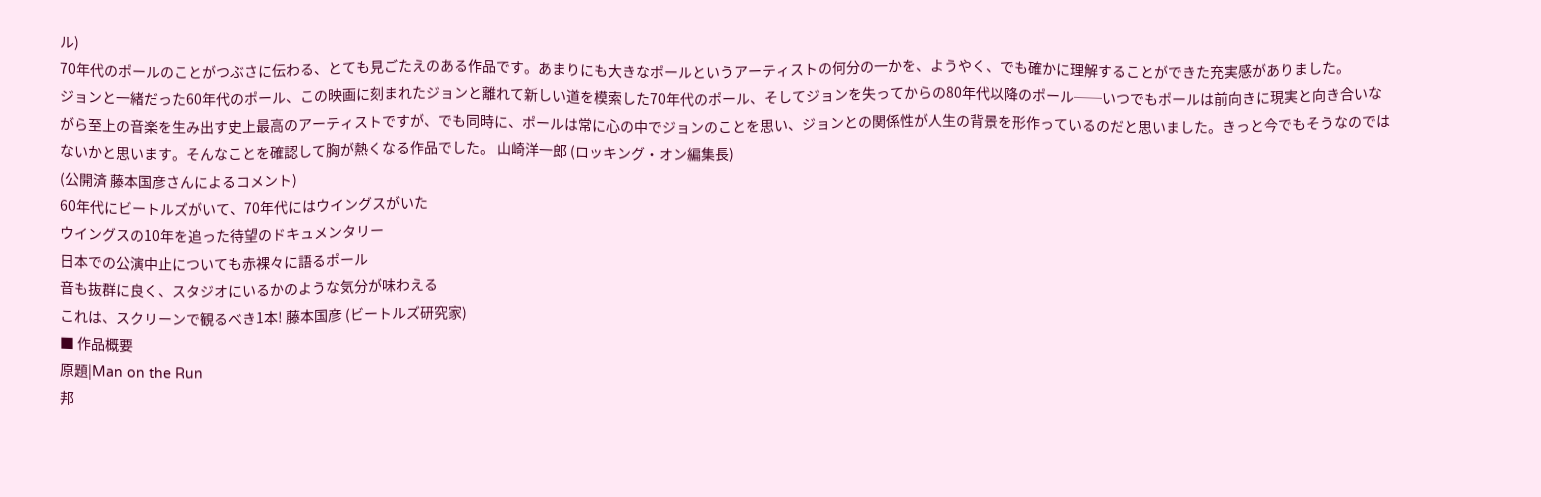ル)
70年代のポールのことがつぶさに伝わる、とても見ごたえのある作品です。あまりにも大きなポールというアーティストの何分の一かを、ようやく、でも確かに理解することができた充実感がありました。
ジョンと一緒だった60年代のポール、この映画に刻まれたジョンと離れて新しい道を模索した70年代のポール、そしてジョンを失ってからの80年代以降のポール──いつでもポールは前向きに現実と向き合いながら至上の音楽を生み出す史上最高のアーティストですが、でも同時に、ポールは常に心の中でジョンのことを思い、ジョンとの関係性が人生の背景を形作っているのだと思いました。きっと今でもそうなのではないかと思います。そんなことを確認して胸が熱くなる作品でした。 山崎洋一郎 (ロッキング・オン編集長)
(公開済 藤本国彦さんによるコメント)
60年代にビートルズがいて、70年代にはウイングスがいた
ウイングスの10年を追った待望のドキュメンタリー
日本での公演中止についても赤裸々に語るポール
音も抜群に良く、スタジオにいるかのような気分が味わえる
これは、スクリーンで観るべき1本! 藤本国彦 (ビートルズ研究家)
■ 作品概要
原題|Man on the Run
邦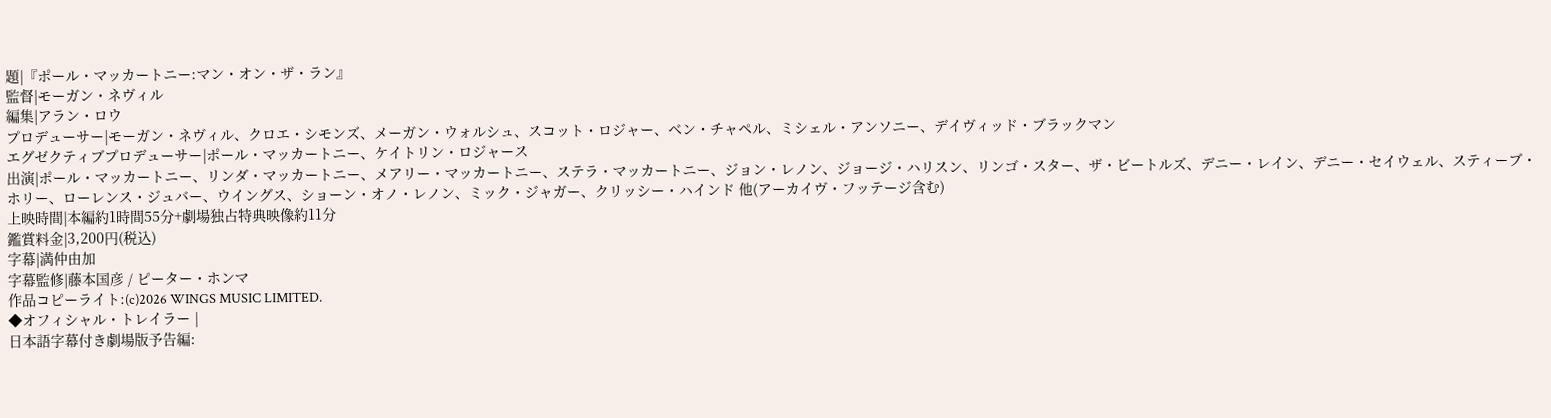題|『ポール・マッカートニー:マン・オン・ザ・ラン』
監督|モーガン・ネヴィル
編集|アラン・ロウ
プロデューサー|モーガン・ネヴィル、クロエ・シモンズ、メーガン・ウォルシュ、スコット・ロジャー、ベン・チャペル、ミシェル・アンソニー、デイヴィッド・ブラックマン
エグゼクティブプロデューサー|ポール・マッカートニー、ケイトリン・ロジャース
出演|ポール・マッカートニー、リンダ・マッカートニー、メアリー・マッカートニー、ステラ・マッカートニー、ジョン・レノン、ジョージ・ハリスン、リンゴ・スター、ザ・ビートルズ、デニー・レイン、デニー・セイウェル、スティーブ・ホリー、ローレンス・ジュバー、ウイングス、ショーン・オノ・レノン、ミック・ジャガー、クリッシー・ハインド 他(アーカイヴ・フッテージ含む)
上映時間|本編約1時間55分+劇場独占特典映像約11分
鑑賞料金|3,200円(税込)
字幕|満仲由加
字幕監修|藤本国彦 / ピーター・ホンマ
作品コピーライト:(c)2026 WINGS MUSIC LIMITED.
◆オフィシャル・トレイラー |
日本語字幕付き劇場版予告編: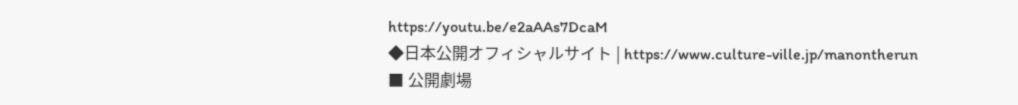https://youtu.be/e2aAAs7DcaM
◆日本公開オフィシャルサイト | https://www.culture-ville.jp/manontherun
■ 公開劇場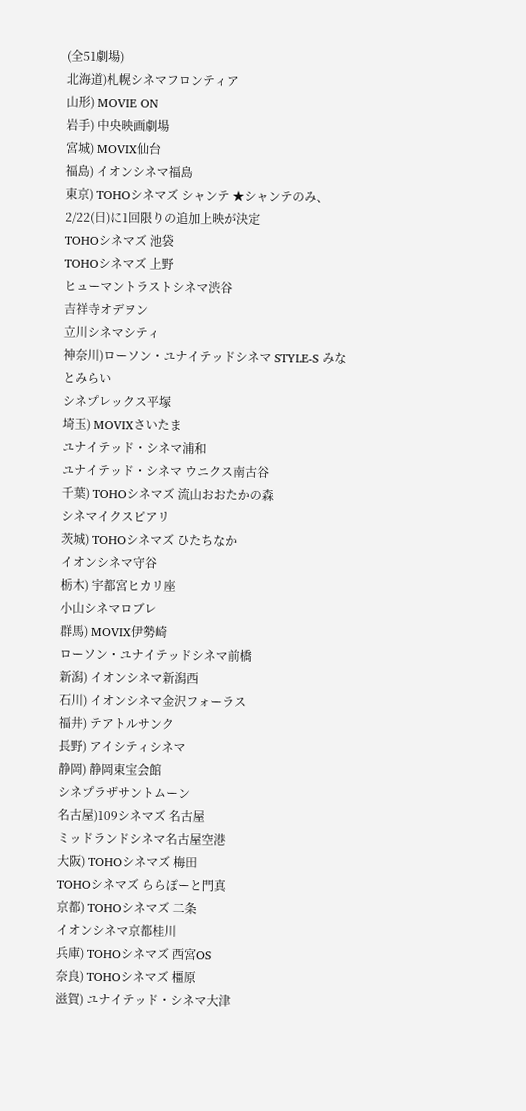(全51劇場)
北海道)札幌シネマフロンティア
山形) MOVIE ON
岩手) 中央映画劇場
宮城) MOVIX仙台
福島) イオンシネマ福島
東京) TOHOシネマズ シャンテ ★シャンテのみ、2/22(日)に1回限りの追加上映が決定
TOHOシネマズ 池袋
TOHOシネマズ 上野
ヒューマントラストシネマ渋谷
吉祥寺オデヲン
立川シネマシティ
神奈川)ローソン・ユナイテッドシネマ STYLE-S みなとみらい
シネプレックス平塚
埼玉) MOVIXさいたま
ユナイテッド・シネマ浦和
ユナイテッド・シネマ ウニクス南古谷
千葉) TOHOシネマズ 流山おおたかの森
シネマイクスピアリ
茨城) TOHOシネマズ ひたちなか
イオンシネマ守谷
栃木) 宇都宮ヒカリ座
小山シネマロブレ
群馬) MOVIX伊勢崎
ローソン・ユナイテッドシネマ前橋
新潟) イオンシネマ新潟西
石川) イオンシネマ金沢フォーラス
福井) テアトルサンク
長野) アイシティシネマ
静岡) 静岡東宝会館
シネプラザサントムーン
名古屋)109シネマズ 名古屋
ミッドランドシネマ名古屋空港
大阪) TOHOシネマズ 梅田
TOHOシネマズ ららぽーと門真
京都) TOHOシネマズ 二条
イオンシネマ京都桂川
兵庫) TOHOシネマズ 西宮OS
奈良) TOHOシネマズ 橿原
滋賀) ユナイテッド・シネマ大津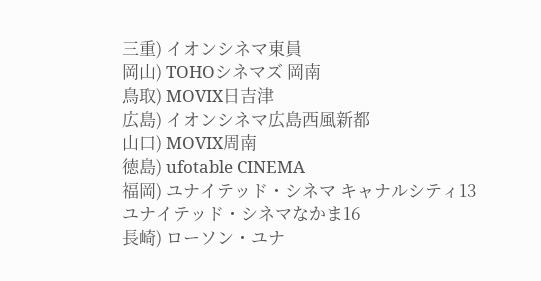三重) イオンシネマ東員
岡山) TOHOシネマズ 岡南
鳥取) MOVIX日吉津
広島) イオンシネマ広島西風新都
山口) MOVIX周南
徳島) ufotable CINEMA
福岡) ユナイテッド・シネマ キャナルシティ13
ユナイテッド・シネマなかま16
長崎) ローソン・ユナ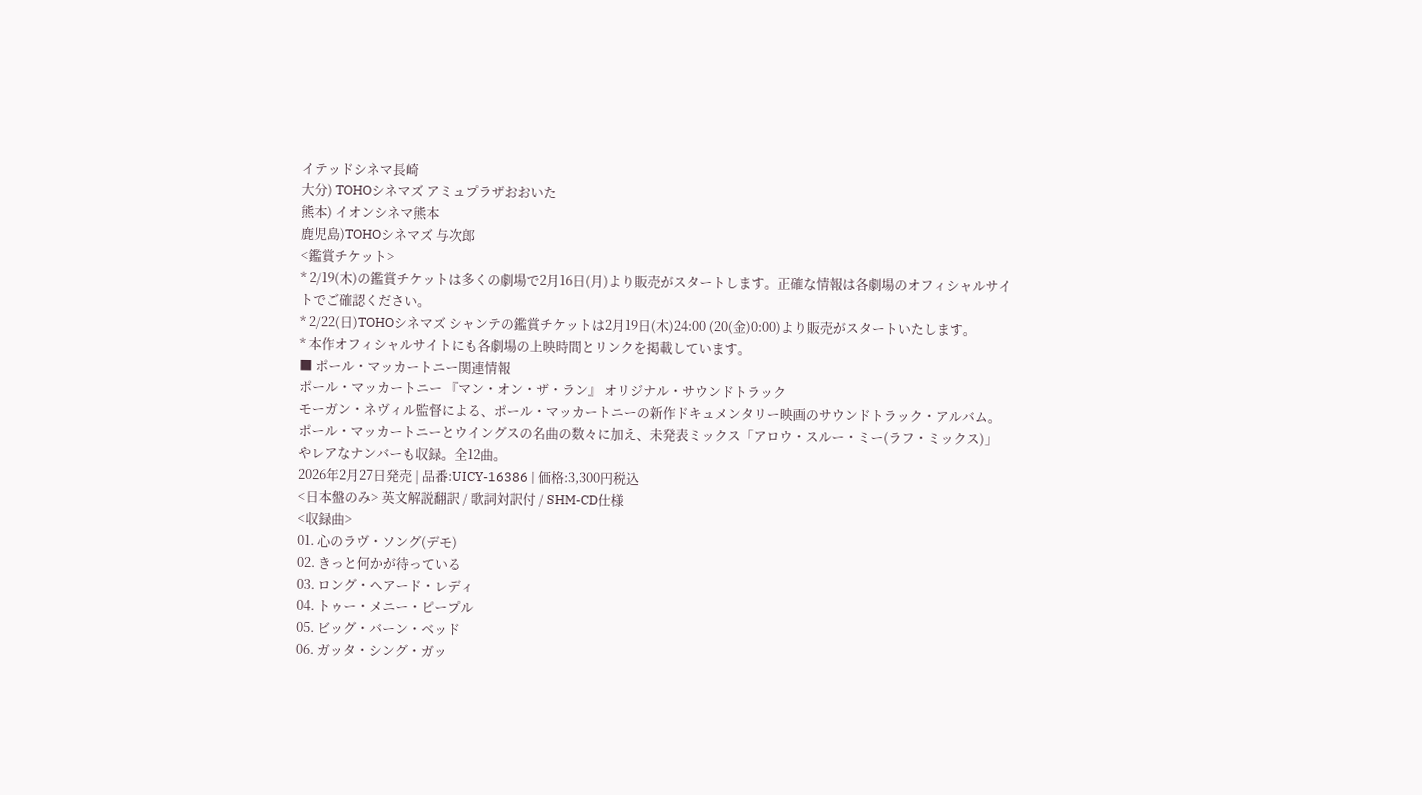イテッドシネマ長崎
大分) TOHOシネマズ アミュプラザおおいた
熊本) イオンシネマ熊本
鹿児島)TOHOシネマズ 与次郎
<鑑賞チケット>
* 2/19(木)の鑑賞チケットは多くの劇場で2月16日(月)より販売がスタートします。正確な情報は各劇場のオフィシャルサイトでご確認ください。
* 2/22(日)TOHOシネマズ シャンテの鑑賞チケットは2月19日(木)24:00 (20(金)0:00)より販売がスタートいたします。
* 本作オフィシャルサイトにも各劇場の上映時間とリンクを掲載しています。
■ ポール・マッカートニー関連情報
ポール・マッカートニー 『マン・オン・ザ・ラン』 オリジナル・サウンドトラック
モーガン・ネヴィル監督による、ポール・マッカートニーの新作ドキュメンタリー映画のサウンドトラック・アルバム。
ポール・マッカートニーとウイングスの名曲の数々に加え、未発表ミックス「アロウ・スルー・ミー(ラフ・ミックス)」やレアなナンバーも収録。全12曲。
2026年2月27日発売 | 品番:UICY-16386 | 価格:3,300円税込
<日本盤のみ> 英文解説翻訳 / 歌詞対訳付 / SHM-CD仕様
<収録曲>
01. 心のラヴ・ソング(デモ)
02. きっと何かが待っている
03. ロング・ヘアード・レディ
04. トゥー・メニー・ピープル
05. ビッグ・バーン・ベッド
06. ガッタ・シング・ガッ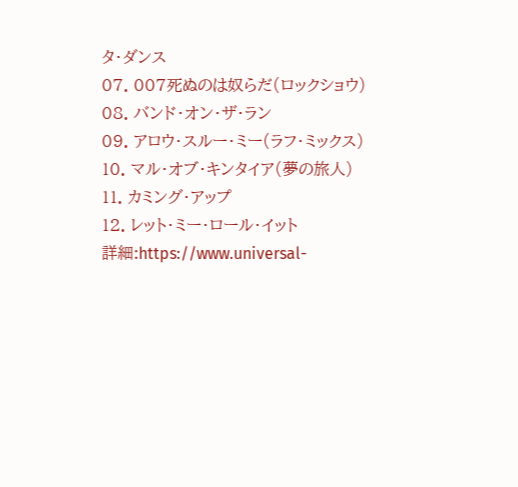タ・ダンス
07. 007死ぬのは奴らだ(ロックショウ)
08. バンド・オン・ザ・ラン
09. アロウ・スルー・ミー(ラフ・ミックス)
10. マル・オブ・キンタイア(夢の旅人)
11. カミング・アップ
12. レット・ミー・ロール・イット
詳細:https://www.universal-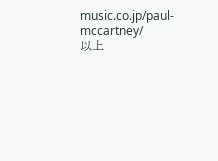music.co.jp/paul-mccartney/
以上